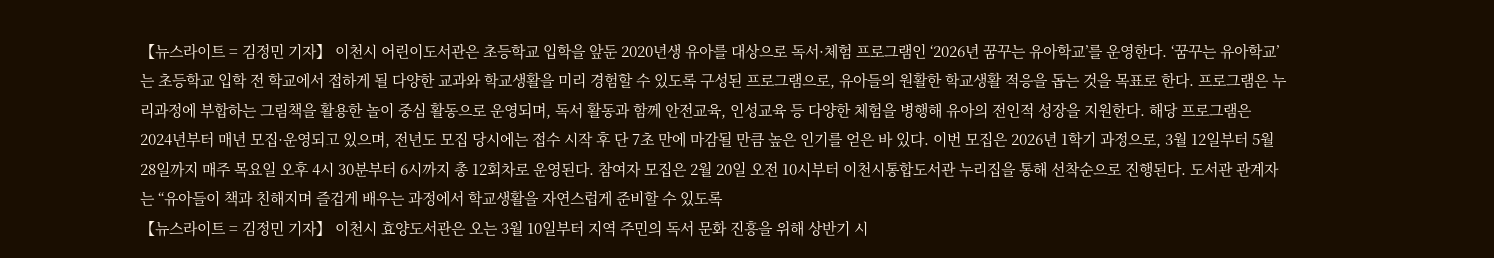【뉴스라이트 = 김정민 기자】 이천시 어린이도서관은 초등학교 입학을 앞둔 2020년생 유아를 대상으로 독서·체험 프로그램인 ‘2026년 꿈꾸는 유아학교’를 운영한다. ‘꿈꾸는 유아학교’는 초등학교 입학 전 학교에서 접하게 될 다양한 교과와 학교생활을 미리 경험할 수 있도록 구성된 프로그램으로, 유아들의 원활한 학교생활 적응을 돕는 것을 목표로 한다. 프로그램은 누리과정에 부합하는 그림책을 활용한 놀이 중심 활동으로 운영되며, 독서 활동과 함께 안전교육, 인성교육 등 다양한 체험을 병행해 유아의 전인적 성장을 지원한다. 해당 프로그램은 2024년부터 매년 모집·운영되고 있으며, 전년도 모집 당시에는 접수 시작 후 단 7초 만에 마감될 만큼 높은 인기를 얻은 바 있다. 이번 모집은 2026년 1학기 과정으로, 3월 12일부터 5월 28일까지 매주 목요일 오후 4시 30분부터 6시까지 총 12회차로 운영된다. 참여자 모집은 2월 20일 오전 10시부터 이천시통합도서관 누리집을 통해 선착순으로 진행된다. 도서관 관계자는 “유아들이 책과 친해지며 즐겁게 배우는 과정에서 학교생활을 자연스럽게 준비할 수 있도록
【뉴스라이트 = 김정민 기자】 이천시 효양도서관은 오는 3월 10일부터 지역 주민의 독서 문화 진흥을 위해 상반기 시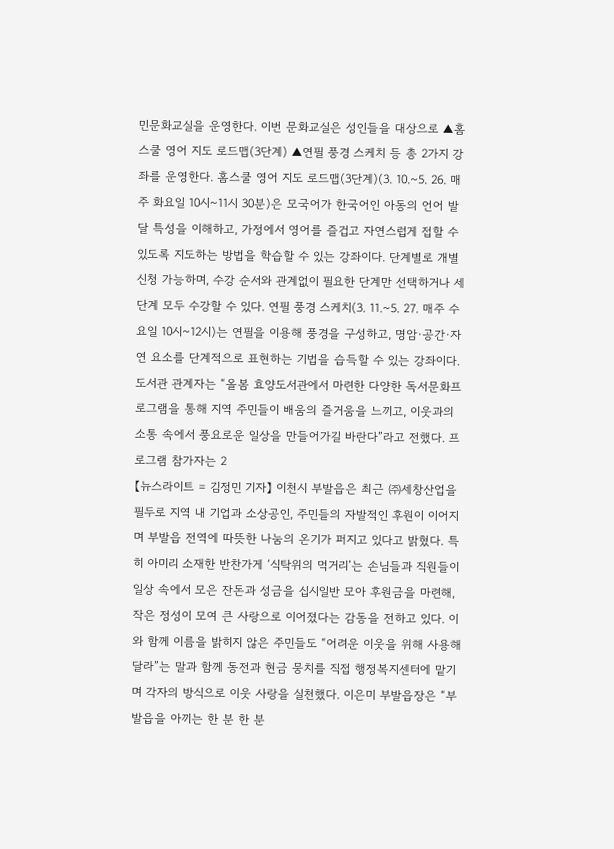민문화교실을 운영한다. 이번 문화교실은 성인들을 대상으로 ▲홈스쿨 영어 지도 로드맵(3단계) ▲연필 풍경 스케치 등 총 2가지 강좌를 운영한다. 홈스쿨 영어 지도 로드맵(3단계)(3. 10.~5. 26. 매주 화요일 10시~11시 30분)은 모국어가 한국어인 아동의 언어 발달 특성을 이해하고, 가정에서 영어를 즐겁고 자연스럽게 접할 수 있도록 지도하는 방법을 학습할 수 있는 강좌이다. 단계별로 개별 신청 가능하며, 수강 순서와 관계없이 필요한 단계만 선택하거나 세 단계 모두 수강할 수 있다. 연필 풍경 스케치(3. 11.~5. 27. 매주 수요일 10시~12시)는 연필을 이용해 풍경을 구성하고, 명암·공간·자연 요소를 단계적으로 표현하는 기법을 습득할 수 있는 강좌이다. 도서관 관계자는 “올봄 효양도서관에서 마련한 다양한 독서문화프로그램을 통해 지역 주민들이 배움의 즐거움을 느끼고, 이웃과의 소통 속에서 풍요로운 일상을 만들어가길 바란다”라고 전했다. 프로그램 참가자는 2
【뉴스라이트 = 김정민 기자】 이천시 부발읍은 최근 ㈜세창산업을 필두로 지역 내 기업과 소상공인, 주민들의 자발적인 후원이 이어지며 부발읍 전역에 따뜻한 나눔의 온기가 퍼지고 있다고 밝혔다. 특히 아미리 소재한 반찬가게 ‘식탁위의 먹거리’는 손님들과 직원들이 일상 속에서 모은 잔돈과 성금을 십시일반 모아 후원금을 마련해, 작은 정성이 모여 큰 사랑으로 이어졌다는 감동을 전하고 있다. 이와 함께 이름을 밝히지 않은 주민들도 “어려운 이웃을 위해 사용해 달라”는 말과 함께 동전과 현금 뭉치를 직접 행정복지센터에 맡기며 각자의 방식으로 이웃 사랑을 실천했다. 이은미 부발읍장은 “부발읍을 아끼는 한 분 한 분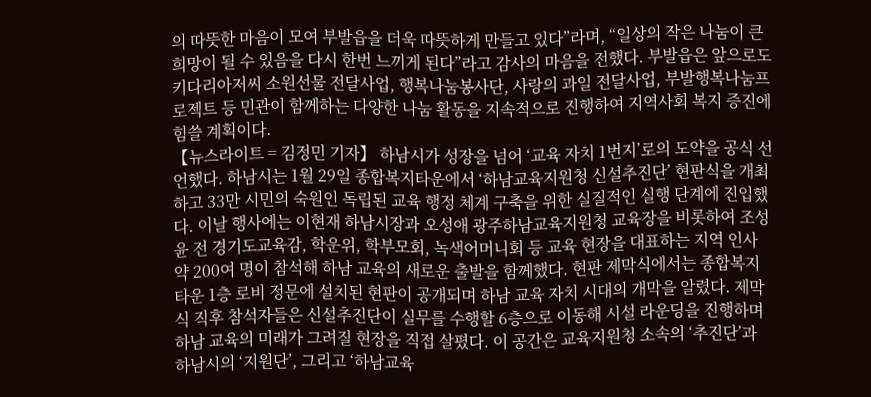의 따뜻한 마음이 모여 부발읍을 더욱 따뜻하게 만들고 있다”라며, “일상의 작은 나눔이 큰 희망이 될 수 있음을 다시 한번 느끼게 된다”라고 감사의 마음을 전했다. 부발읍은 앞으로도 키다리아저씨 소원선물 전달사업, 행복나눔봉사단, 사랑의 과일 전달사업, 부발행복나눔프로젝트 등 민관이 함께하는 다양한 나눔 활동을 지속적으로 진행하여 지역사회 복지 증진에 힘쓸 계획이다.
【뉴스라이트 = 김정민 기자】 하남시가 성장을 넘어 ‘교육 자치 1번지’로의 도약을 공식 선언했다. 하남시는 1월 29일 종합복지타운에서 ‘하남교육지원청 신설추진단’ 현판식을 개최하고 33만 시민의 숙원인 독립된 교육 행정 체계 구축을 위한 실질적인 실행 단계에 진입했다. 이날 행사에는 이현재 하남시장과 오성애 광주하남교육지원청 교육장을 비롯하여 조성윤 전 경기도교육감, 학운위, 학부모회, 녹색어머니회 등 교육 현장을 대표하는 지역 인사 약 200여 명이 참석해 하남 교육의 새로운 출발을 함께했다. 현판 제막식에서는 종합복지타운 1층 로비 정문에 설치된 현판이 공개되며 하남 교육 자치 시대의 개막을 알렸다. 제막식 직후 참석자들은 신설추진단이 실무를 수행할 6층으로 이동해 시설 라운딩을 진행하며 하남 교육의 미래가 그려질 현장을 직접 살폈다. 이 공간은 교육지원청 소속의 ‘추진단’과 하남시의 ‘지원단’, 그리고 ‘하남교육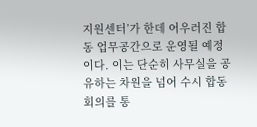지원센터’가 한데 어우러진 합동 업무공간으로 운영될 예정이다. 이는 단순히 사무실을 공유하는 차원을 넘어 수시 합동회의를 통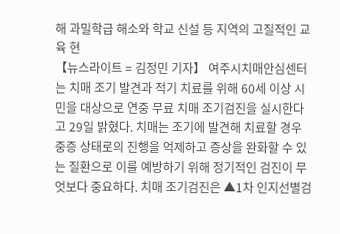해 과밀학급 해소와 학교 신설 등 지역의 고질적인 교육 현
【뉴스라이트 = 김정민 기자】 여주시치매안심센터는 치매 조기 발견과 적기 치료를 위해 60세 이상 시민을 대상으로 연중 무료 치매 조기검진을 실시한다고 29일 밝혔다. 치매는 조기에 발견해 치료할 경우 중증 상태로의 진행을 억제하고 증상을 완화할 수 있는 질환으로 이를 예방하기 위해 정기적인 검진이 무엇보다 중요하다. 치매 조기검진은 ▲1차 인지선별검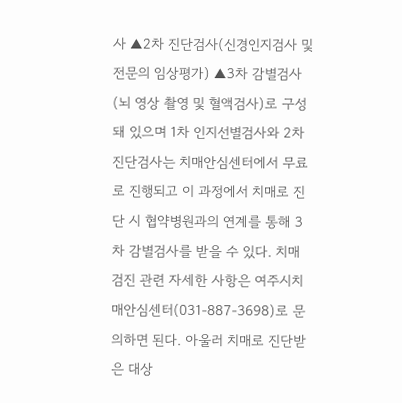사 ▲2차 진단검사(신경인지검사 및 전문의 임상평가) ▲3차 감별검사(뇌 영상 촬영 및 혈액검사)로 구성돼 있으며 1차 인지선별검사와 2차 진단검사는 치매안심센터에서 무료로 진행되고 이 과정에서 치매로 진단 시 협약병원과의 연계를 통해 3차 감별검사를 받을 수 있다. 치매 검진 관련 자세한 사항은 여주시치매안심센터(031-887-3698)로 문의하면 된다. 아울러 치매로 진단받은 대상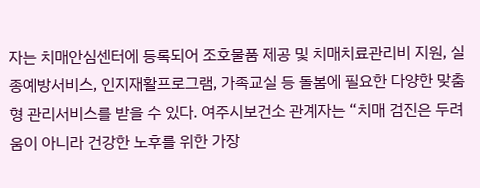자는 치매안심센터에 등록되어 조호물품 제공 및 치매치료관리비 지원, 실종예방서비스, 인지재활프로그램, 가족교실 등 돌봄에 필요한 다양한 맞춤형 관리서비스를 받을 수 있다. 여주시보건소 관계자는 “치매 검진은 두려움이 아니라 건강한 노후를 위한 가장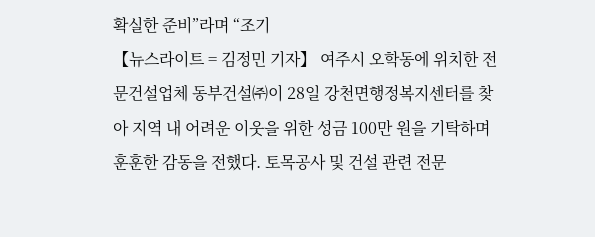확실한 준비”라며 “조기
【뉴스라이트 = 김정민 기자】 여주시 오학동에 위치한 전문건설업체 동부건설㈜이 28일 강천면행정복지센터를 찾아 지역 내 어려운 이웃을 위한 성금 100만 원을 기탁하며 훈훈한 감동을 전했다. 토목공사 및 건설 관련 전문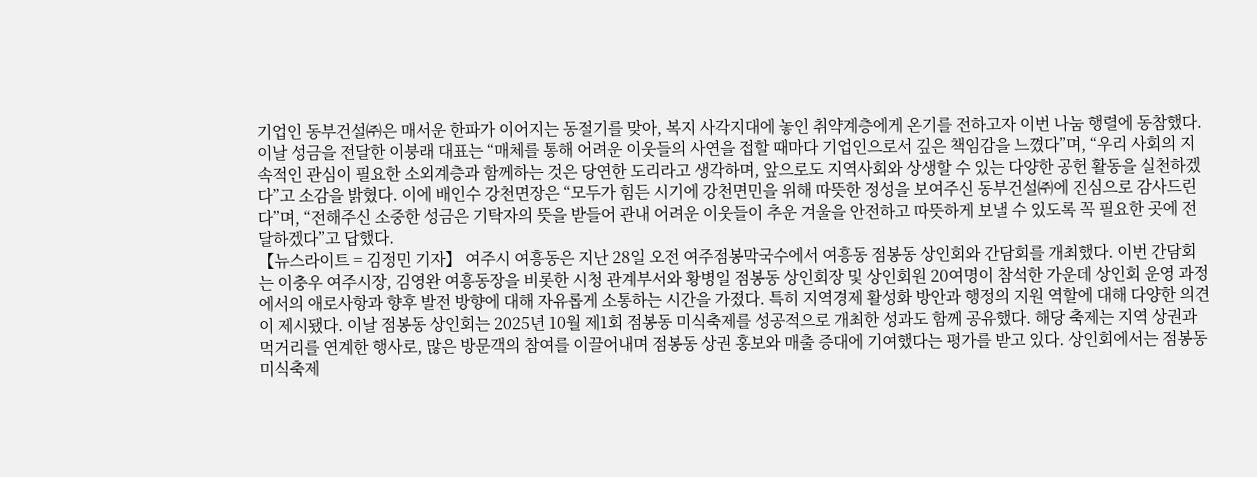기업인 동부건설㈜은 매서운 한파가 이어지는 동절기를 맞아, 복지 사각지대에 놓인 취약계층에게 온기를 전하고자 이번 나눔 행렬에 동참했다. 이날 성금을 전달한 이붕래 대표는 “매체를 통해 어려운 이웃들의 사연을 접할 때마다 기업인으로서 깊은 책임감을 느꼈다”며, “우리 사회의 지속적인 관심이 필요한 소외계층과 함께하는 것은 당연한 도리라고 생각하며, 앞으로도 지역사회와 상생할 수 있는 다양한 공헌 활동을 실천하겠다”고 소감을 밝혔다. 이에 배인수 강천면장은 “모두가 힘든 시기에 강천면민을 위해 따뜻한 정성을 보여주신 동부건설㈜에 진심으로 감사드린다”며, “전해주신 소중한 성금은 기탁자의 뜻을 받들어 관내 어려운 이웃들이 추운 겨울을 안전하고 따뜻하게 보낼 수 있도록 꼭 필요한 곳에 전달하겠다”고 답했다.
【뉴스라이트 = 김정민 기자】 여주시 여흥동은 지난 28일 오전 여주점봉막국수에서 여흥동 점봉동 상인회와 간담회를 개최했다. 이번 간담회는 이충우 여주시장, 김영완 여흥동장을 비롯한 시청 관계부서와 황병일 점봉동 상인회장 및 상인회원 20여명이 참석한 가운데 상인회 운영 과정에서의 애로사항과 향후 발전 방향에 대해 자유롭게 소통하는 시간을 가졌다. 특히 지역경제 활성화 방안과 행정의 지원 역할에 대해 다양한 의견이 제시됐다. 이날 점봉동 상인회는 2025년 10월 제1회 점봉동 미식축제를 성공적으로 개최한 성과도 함께 공유했다. 해당 축제는 지역 상권과 먹거리를 연계한 행사로, 많은 방문객의 참여를 이끌어내며 점봉동 상권 홍보와 매출 증대에 기여했다는 평가를 받고 있다. 상인회에서는 점봉동 미식축제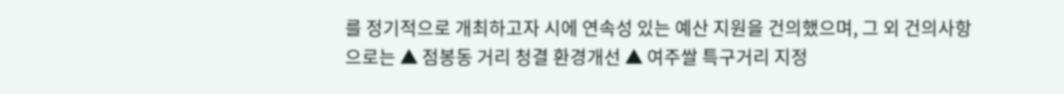를 정기적으로 개최하고자 시에 연속성 있는 예산 지원을 건의했으며, 그 외 건의사항으로는 ▲ 점봉동 거리 청결 환경개선 ▲ 여주쌀 특구거리 지정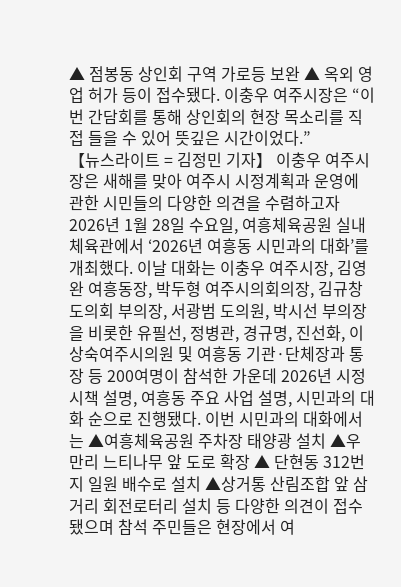▲ 점봉동 상인회 구역 가로등 보완 ▲ 옥외 영업 허가 등이 접수됐다. 이충우 여주시장은 “이번 간담회를 통해 상인회의 현장 목소리를 직접 들을 수 있어 뜻깊은 시간이었다.”
【뉴스라이트 = 김정민 기자】 이충우 여주시장은 새해를 맞아 여주시 시정계획과 운영에 관한 시민들의 다양한 의견을 수렴하고자 2026년 1월 28일 수요일, 여흥체육공원 실내체육관에서 ‘2026년 여흥동 시민과의 대화’를 개최했다. 이날 대화는 이충우 여주시장, 김영완 여흥동장, 박두형 여주시의회의장, 김규창 도의회 부의장, 서광범 도의원, 박시선 부의장을 비롯한 유필선, 정병관, 경규명, 진선화, 이상숙여주시의원 및 여흥동 기관·단체장과 통장 등 200여명이 참석한 가운데 2026년 시정시책 설명, 여흥동 주요 사업 설명, 시민과의 대화 순으로 진행됐다. 이번 시민과의 대화에서는 ▲여흥체육공원 주차장 태양광 설치 ▲우만리 느티나무 앞 도로 확장 ▲ 단현동 312번지 일원 배수로 설치 ▲상거통 산림조합 앞 삼거리 회전로터리 설치 등 다양한 의견이 접수됐으며 참석 주민들은 현장에서 여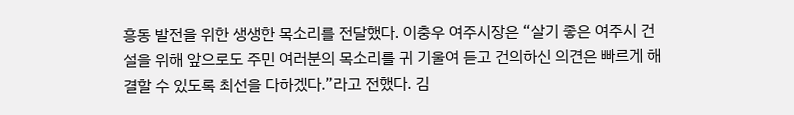흥동 발전을 위한 생생한 목소리를 전달했다. 이충우 여주시장은 “살기 좋은 여주시 건설을 위해 앞으로도 주민 여러분의 목소리를 귀 기울여 듣고 건의하신 의견은 빠르게 해결할 수 있도록 최선을 다하겠다.”라고 전했다. 김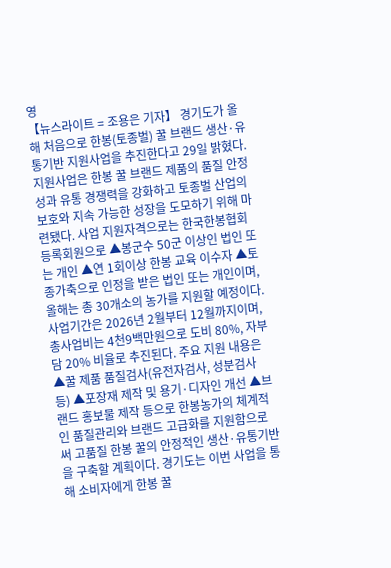영
【뉴스라이트 = 조용은 기자】 경기도가 올해 처음으로 한봉(토종벌) 꿀 브랜드 생산·유통기반 지원사업을 추진한다고 29일 밝혔다. 지원사업은 한봉 꿀 브랜드 제품의 품질 안정성과 유통 경쟁력을 강화하고 토종벌 산업의 보호와 지속 가능한 성장을 도모하기 위해 마련됐다. 사업 지원자격으로는 한국한봉협회 등록회원으로 ▲봉군수 50군 이상인 법인 또는 개인 ▲연 1회이상 한봉 교육 이수자 ▲토종가축으로 인정을 받은 법인 또는 개인이며, 올해는 총 30개소의 농가를 지원할 예정이다. 사업기간은 2026년 2월부터 12월까지이며, 총사업비는 4천9백만원으로 도비 80%, 자부담 20% 비율로 추진된다. 주요 지원 내용은 ▲꿀 제품 품질검사(유전자검사, 성분검사 등) ▲포장재 제작 및 용기·디자인 개선 ▲브랜드 홍보물 제작 등으로 한봉농가의 체계적인 품질관리와 브랜드 고급화를 지원함으로써 고품질 한봉 꿀의 안정적인 생산·유통기반을 구축할 계획이다. 경기도는 이번 사업을 통해 소비자에게 한봉 꿀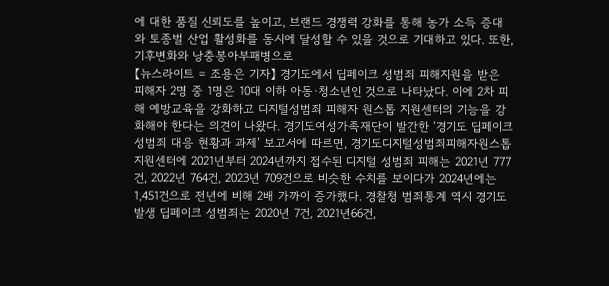에 대한 품질 신뢰도를 높이고, 브랜드 경쟁력 강화를 통해 농가 소득 증대와 토종벌 산업 활성화를 동시에 달성할 수 있을 것으로 기대하고 있다. 또한, 기후변화와 낭충봉아부패병으로
【뉴스라이트 = 조용은 기자】 경기도에서 딥페이크 성범죄 피해지원을 받은 피해자 2명 중 1명은 10대 이하 아동·청소년인 것으로 나타났다. 이에 2차 피해 예방교육을 강화하고 디지털성범죄 피해자 원스톱 지원센터의 기능을 강화해야 한다는 의견이 나왔다. 경기도여성가족재단이 발간한 ‘경기도 딥페이크 성범죄 대응 현황과 과제’ 보고서에 따르면, 경기도디지털성범죄피해자원스톱지원센터에 2021년부터 2024년까지 접수된 디지털 성범죄 피해는 2021년 777건, 2022년 764건, 2023년 709건으로 비슷한 수치를 보이다가 2024년에는 1,451건으로 전년에 비해 2배 가까이 증가했다. 경찰청 범죄통계 역시 경기도 발생 딥페이크 성범죄는 2020년 7건, 2021년66건,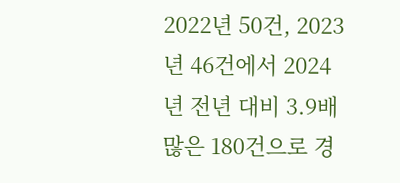2022년 50건, 2023년 46건에서 2024년 전년 대비 3.9배 많은 180건으로 경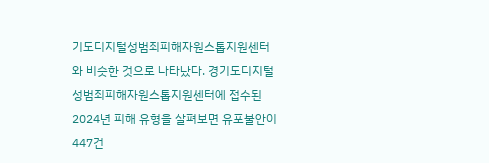기도디지털성범죄피해자원스톱지원센터와 비슷한 것으로 나타났다. 경기도디지털성범죄피해자원스톱지원센터에 접수된 2024년 피해 유형을 살펴보면 유포불안이 447건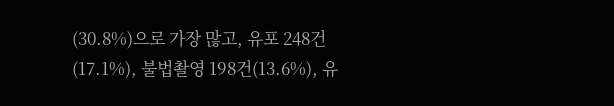(30.8%)으로 가장 많고, 유포 248건(17.1%), 불법촬영 198건(13.6%), 유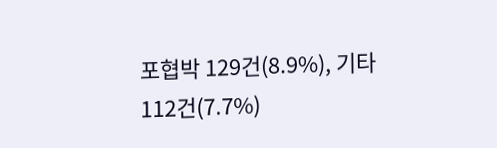포협박 129건(8.9%), 기타 112건(7.7%)